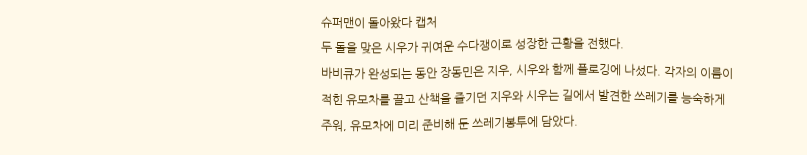슈퍼맨이 돌아왔다 캡처
두 돌을 맞은 시우가 귀여운 수다쟁이로 성장한 근황을 전했다.
바비큐가 완성되는 동안 장동민은 지우, 시우와 함께 플로깅에 나섰다. 각자의 이름이 적힌 유모차를 끌고 산책을 즐기던 지우와 시우는 길에서 발견한 쓰레기를 능숙하게 주워, 유모차에 미리 준비해 둔 쓰레기봉투에 담았다.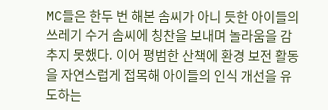MC들은 한두 번 해본 솜씨가 아니 듯한 아이들의 쓰레기 수거 솜씨에 칭찬을 보내며 놀라움을 감추지 못했다. 이어 평범한 산책에 환경 보전 활동을 자연스럽게 접목해 아이들의 인식 개선을 유도하는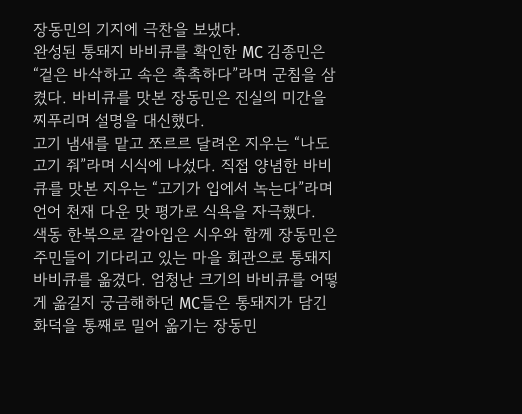장동민의 기지에 극찬을 보냈다.
완성된 통돼지 바비큐를 확인한 MC 김종민은 “겉은 바삭하고 속은 촉촉하다”라며 군침을 삼켰다. 바비큐를 맛본 장동민은 진실의 미간을 찌푸리며 설명을 대신했다.
고기 냄새를 맡고 쪼르르 달려온 지우는 “나도 고기 줘”라며 시식에 나섰다. 직접 양념한 바비큐를 맛본 지우는 “고기가 입에서 녹는다”라며 언어 천재 다운 맛 평가로 식욕을 자극했다.
색동 한복으로 갈아입은 시우와 함께 장동민은 주민들이 기다리고 있는 마을 회관으로 통돼지 바비큐를 옮겼다. 엄청난 크기의 바비큐를 어떻게 옮길지 궁금해하던 MC들은 통돼지가 담긴 화덕을 통째로 밀어 옮기는 장동민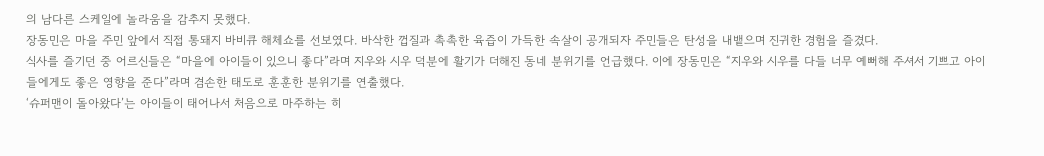의 남다른 스케일에 놀라움을 감추지 못했다.
장동민은 마을 주민 앞에서 직접 통돼지 바비큐 해체쇼를 선보였다. 바삭한 껍질과 촉촉한 육즙이 가득한 속살이 공개되자 주민들은 탄성을 내뱉으며 진귀한 경험을 즐겼다.
식사를 즐기던 중 어르신들은 “마을에 아이들이 있으니 좋다”라며 지우와 시우 덕분에 활기가 더해진 동네 분위기를 언급했다. 이에 장동민은 “지우와 시우를 다들 너무 예뻐해 주셔서 기쁘고 아이들에게도 좋은 영향을 준다”라며 겸손한 태도로 훈훈한 분위기를 연출했다.
‘슈퍼맨이 돌아왔다’는 아이들이 태어나서 처음으로 마주하는 히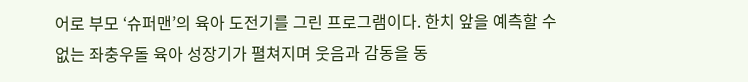어로 부모 ‘슈퍼맨’의 육아 도전기를 그린 프로그램이다. 한치 앞을 예측할 수 없는 좌충우돌 육아 성장기가 펼쳐지며 웃음과 감동을 동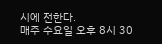시에 전한다.
매주 수요일 오후 8시 30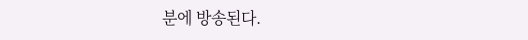분에 방송된다.